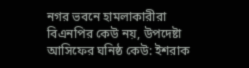নগর ভবনে হামলাকারীরা বিএনপির কেউ নয়, উপদেষ্টা আসিফের ঘনিষ্ঠ কেউ: ইশরাক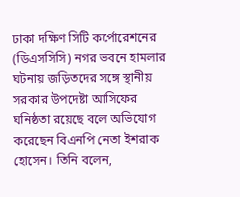ঢাকা দক্ষিণ সিটি কর্পোরেশনের (ডিএসসিসি) নগর ভবনে হামলার ঘটনায় জড়িতদের সঙ্গে স্থানীয় সরকার উপদেষ্টা আসিফের ঘনিষ্ঠতা রয়েছে বলে অভিযোগ করেছেন বিএনপি নেতা ইশরাক হোসেন। তিনি বলেন,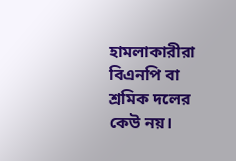হামলাকারীরা বিএনপি বা শ্রমিক দলের কেউ নয়।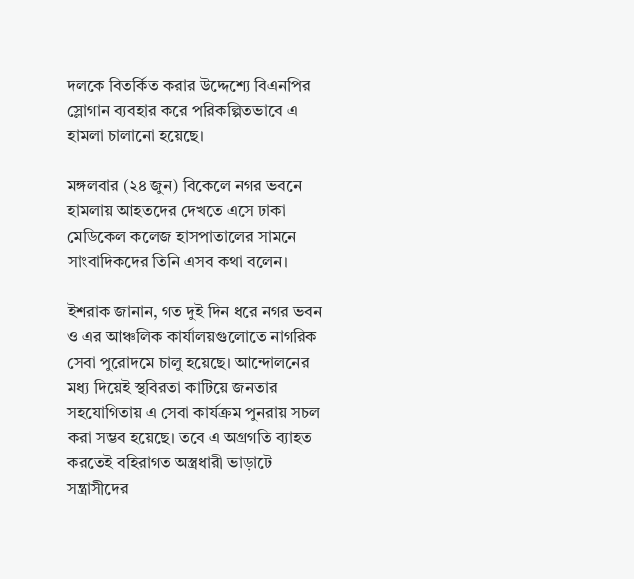দলকে বিতর্কিত করার উদ্দেশ্যে বিএনপির স্লোগান ব্যবহার করে পরিকল্পিতভাবে এ হামলা চালানো হয়েছে।

মঙ্গলবার (২৪ জুন) বিকেলে নগর ভবনে হামলায় আহতদের দেখতে এসে ঢাকা মেডিকেল কলেজ হাসপাতালের সামনে সাংবাদিকদের তিনি এসব কথা বলেন।

ইশরাক জানান, গত দুই দিন ধরে নগর ভবন ও এর আঞ্চলিক কার্যালয়গুলোতে নাগরিক সেবা পুরোদমে চালু হয়েছে। আন্দোলনের মধ্য দিয়েই স্থবিরতা কাটিয়ে জনতার সহযোগিতায় এ সেবা কার্যক্রম পুনরায় সচল করা সম্ভব হয়েছে। তবে এ অগ্রগতি ব্যাহত করতেই বহিরাগত অস্ত্রধারী ভাড়াটে সন্ত্রাসীদের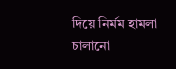দিয়ে নির্মম হামলা চালানো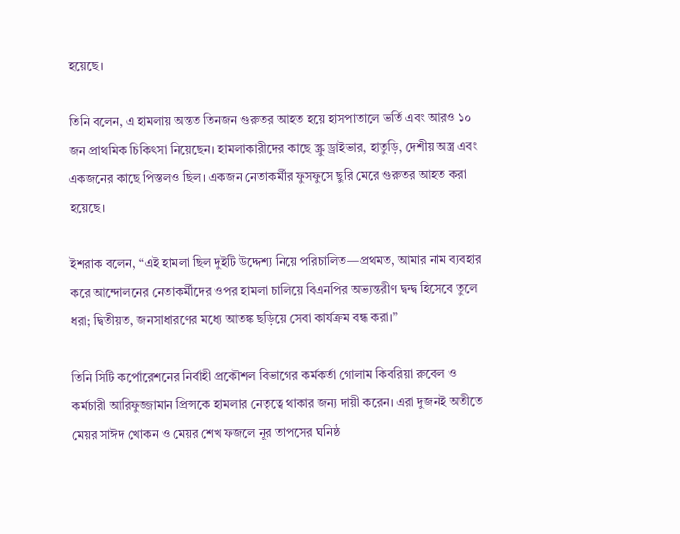হয়েছে।

তিনি বলেন, এ হামলায় অন্তত তিনজন গুরুতর আহত হয়ে হাসপাতালে ভর্তি এবং আরও ১০ জন প্রাথমিক চিকিৎসা নিয়েছেন। হামলাকারীদের কাছে স্ক্রু ড্রাইভার, হাতুড়ি, দেশীয় অস্ত্র এবং একজনের কাছে পিস্তলও ছিল। একজন নেতাকর্মীর ফুসফুসে ছুরি মেরে গুরুতর আহত করা হয়েছে।

ইশরাক বলেন, “এই হামলা ছিল দুইটি উদ্দেশ্য নিয়ে পরিচালিত—প্রথমত, আমার নাম ব্যবহার করে আন্দোলনের নেতাকর্মীদের ওপর হামলা চালিয়ে বিএনপির অভ্যন্তরীণ দ্বন্দ্ব হিসেবে তুলে ধরা; দ্বিতীয়ত, জনসাধারণের মধ্যে আতঙ্ক ছড়িয়ে সেবা কার্যক্রম বন্ধ করা।”

তিনি সিটি কর্পোরেশনের নির্বাহী প্রকৌশল বিভাগের কর্মকর্তা গোলাম কিবরিয়া রুবেল ও কর্মচারী আরিফুজ্জামান প্রিন্সকে হামলার নেতৃত্বে থাকার জন্য দায়ী করেন। এরা দুজনই অতীতে মেয়র সাঈদ খোকন ও মেয়র শেখ ফজলে নূর তাপসের ঘনিষ্ঠ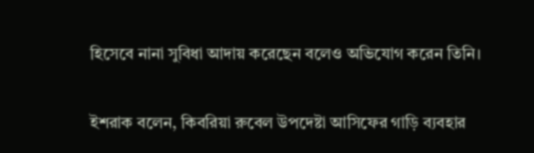হিসেবে নানা সুবিধা আদায় করেছেন বলেও অভিযোগ করেন তিনি।

ইশরাক বলেন, কিবরিয়া রুবেল উপদেষ্টা আসিফের গাড়ি ব্যবহার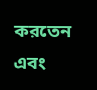করতেন এবং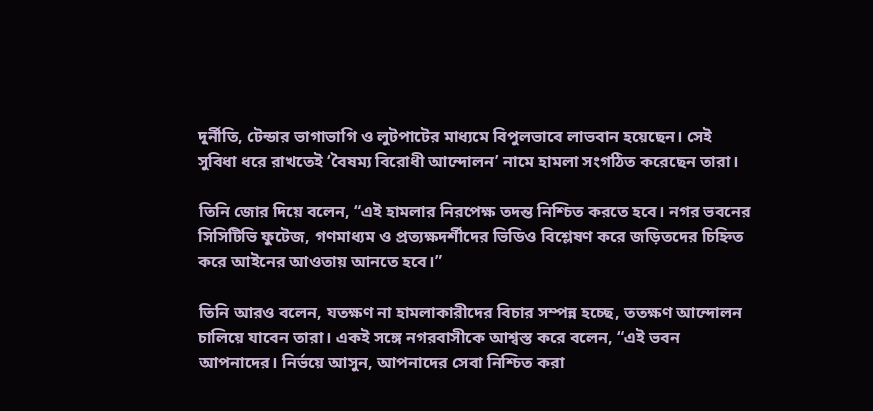দুর্নীতি, টেন্ডার ভাগাভাগি ও লুটপাটের মাধ্যমে বিপুলভাবে লাভবান হয়েছেন। সেই সুবিধা ধরে রাখতেই ‘বৈষম্য বিরোধী আন্দোলন’ নামে হামলা সংগঠিত করেছেন তারা।

তিনি জোর দিয়ে বলেন, “এই হামলার নিরপেক্ষ তদন্ত নিশ্চিত করতে হবে। নগর ভবনের সিসিটিভি ফুটেজ, গণমাধ্যম ও প্রত্যক্ষদর্শীদের ভিডিও বিশ্লেষণ করে জড়িতদের চিহ্নিত করে আইনের আওতায় আনতে হবে।”

তিনি আরও বলেন, যতক্ষণ না হামলাকারীদের বিচার সম্পন্ন হচ্ছে, ততক্ষণ আন্দোলন চালিয়ে যাবেন তারা। একই সঙ্গে নগরবাসীকে আশ্বস্ত করে বলেন, “এই ভবন আপনাদের। নির্ভয়ে আসুন, আপনাদের সেবা নিশ্চিত করা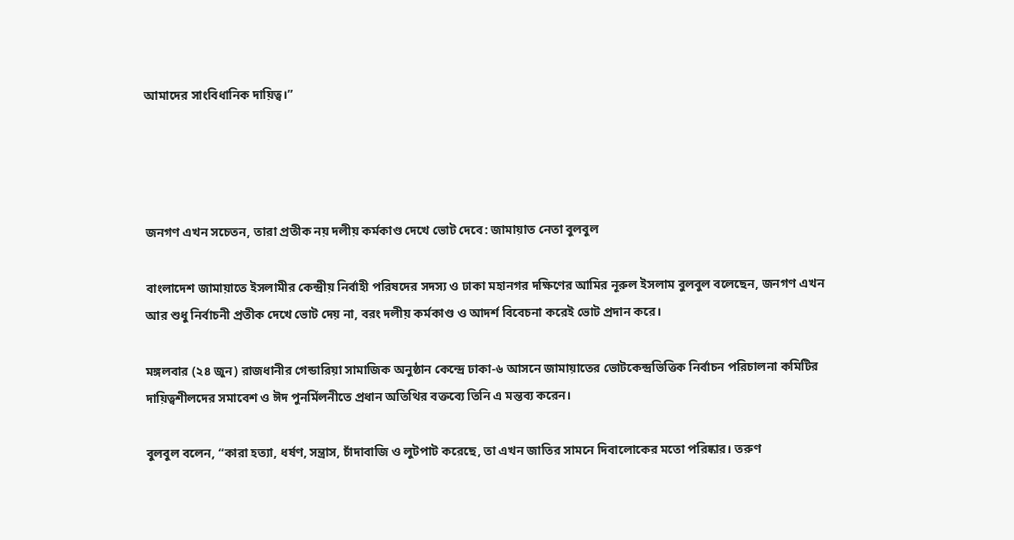আমাদের সাংবিধানিক দায়িত্ব।”




জনগণ এখন সচেতন, তারা প্রতীক নয় দলীয় কর্মকাণ্ড দেখে ভোট দেবে: জামায়াত নেতা বুলবুল

বাংলাদেশ জামায়াতে ইসলামীর কেন্দ্রীয় নির্বাহী পরিষদের সদস্য ও ঢাকা মহানগর দক্ষিণের আমির নূরুল ইসলাম বুলবুল বলেছেন, জনগণ এখন আর শুধু নির্বাচনী প্রতীক দেখে ভোট দেয় না, বরং দলীয় কর্মকাণ্ড ও আদর্শ বিবেচনা করেই ভোট প্রদান করে।

মঙ্গলবার (২৪ জুন) রাজধানীর গেন্ডারিয়া সামাজিক অনুষ্ঠান কেন্দ্রে ঢাকা-৬ আসনে জামায়াতের ভোটকেন্দ্রভিত্তিক নির্বাচন পরিচালনা কমিটির দায়িত্বশীলদের সমাবেশ ও ঈদ পুনর্মিলনীতে প্রধান অতিথির বক্তব্যে তিনি এ মন্তব্য করেন।

বুলবুল বলেন, “কারা হত্যা, ধর্ষণ, সন্ত্রাস, চাঁদাবাজি ও লুটপাট করেছে, তা এখন জাতির সামনে দিবালোকের মতো পরিষ্কার। তরুণ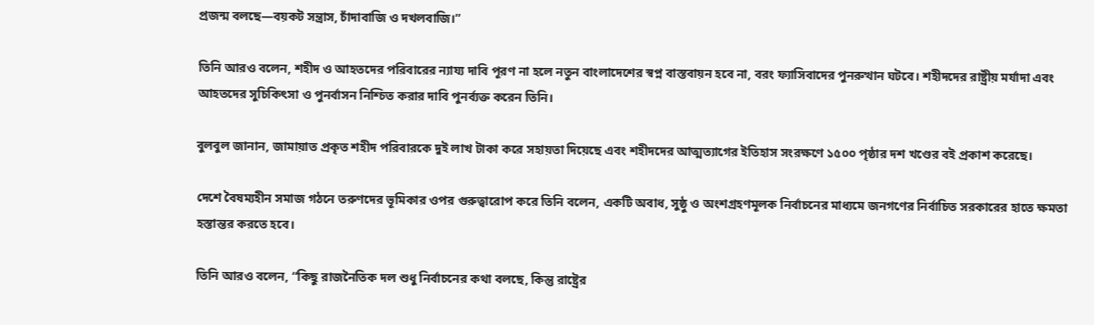প্রজন্ম বলছে—বয়কট সন্ত্রাস, চাঁদাবাজি ও দখলবাজি।”

তিনি আরও বলেন, শহীদ ও আহতদের পরিবারের ন্যায্য দাবি পূরণ না হলে নতুন বাংলাদেশের স্বপ্ন বাস্তবায়ন হবে না, বরং ফ্যাসিবাদের পুনরুত্থান ঘটবে। শহীদদের রাষ্ট্রীয় মর্যাদা এবং আহতদের সুচিকিৎসা ও পুনর্বাসন নিশ্চিত করার দাবি পুনর্ব্যক্ত করেন তিনি।

বুলবুল জানান, জামায়াত প্রকৃত শহীদ পরিবারকে দুই লাখ টাকা করে সহায়তা দিয়েছে এবং শহীদদের আত্মত্যাগের ইতিহাস সংরক্ষণে ১৫০০ পৃষ্ঠার দশ খণ্ডের বই প্রকাশ করেছে।

দেশে বৈষম্যহীন সমাজ গঠনে তরুণদের ভূমিকার ওপর গুরুত্বারোপ করে তিনি বলেন, একটি অবাধ, সুষ্ঠু ও অংশগ্রহণমূলক নির্বাচনের মাধ্যমে জনগণের নির্বাচিত সরকারের হাতে ক্ষমতা হস্তান্তর করতে হবে।

তিনি আরও বলেন, “কিছু রাজনৈতিক দল শুধু নির্বাচনের কথা বলছে, কিন্তু রাষ্ট্রের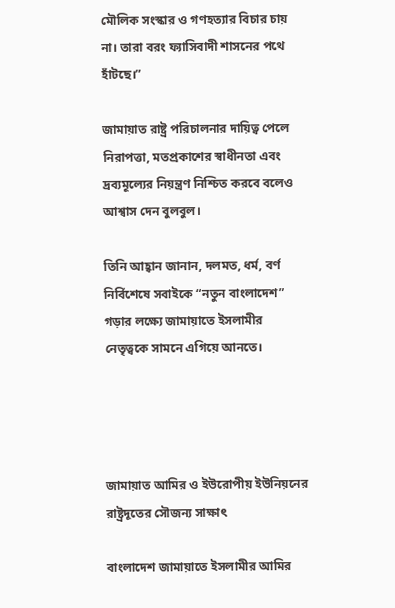মৌলিক সংস্কার ও গণহত্যার বিচার চায় না। তারা বরং ফ্যাসিবাদী শাসনের পথে হাঁটছে।”

জামায়াত রাষ্ট্র পরিচালনার দায়িত্ব পেলে নিরাপত্তা, মতপ্রকাশের স্বাধীনতা এবং দ্রব্যমূল্যের নিয়ন্ত্রণ নিশ্চিত করবে বলেও আশ্বাস দেন বুলবুল।

তিনি আহ্বান জানান, দলমত, ধর্ম, বর্ণ নির্বিশেষে সবাইকে “নতুন বাংলাদেশ” গড়ার লক্ষ্যে জামায়াতে ইসলামীর নেতৃত্বকে সামনে এগিয়ে আনতে।




জামায়াত আমির ও ইউরোপীয় ইউনিয়নের রাষ্ট্রদূতের সৌজন্য সাক্ষাৎ

বাংলাদেশ জামায়াতে ইসলামীর আমির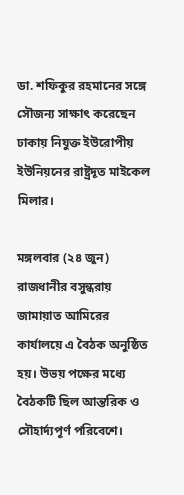ডা. শফিকুর রহমানের সঙ্গে সৌজন্য সাক্ষাৎ করেছেন ঢাকায় নিযুক্ত ইউরোপীয় ইউনিয়নের রাষ্ট্রদূত মাইকেল মিলার।

মঙ্গলবার (২৪ জুন) রাজধানীর বসুন্ধরায় জামায়াত আমিরের কার্যালয়ে এ বৈঠক অনুষ্ঠিত হয়। উভয় পক্ষের মধ্যে বৈঠকটি ছিল আন্তরিক ও সৌহার্দ্যপূর্ণ পরিবেশে।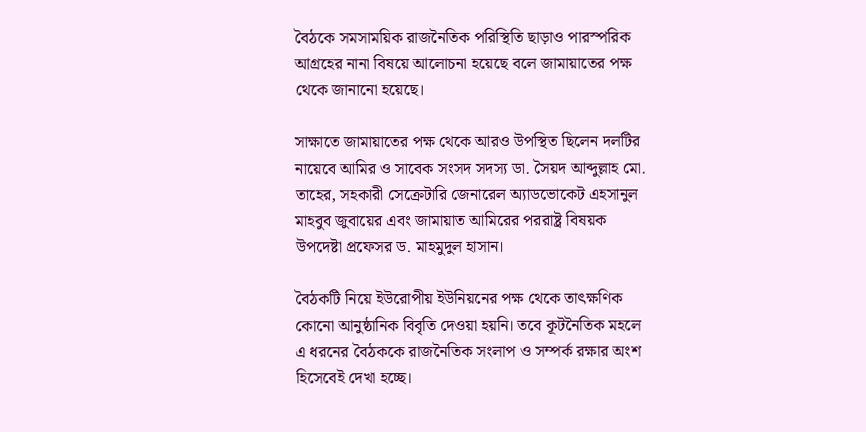বৈঠকে সমসাময়িক রাজনৈতিক পরিস্থিতি ছাড়াও পারস্পরিক আগ্রহের নানা বিষয়ে আলোচনা হয়েছে বলে জামায়াতের পক্ষ থেকে জানানো হয়েছে।

সাক্ষাতে জামায়াতের পক্ষ থেকে আরও উপস্থিত ছিলেন দলটির নায়েবে আমির ও সাবেক সংসদ সদস্য ডা. সৈয়দ আব্দুল্লাহ মো. তাহের, সহকারী সেক্রেটারি জেনারেল অ্যাডভোকেট এহসানুল মাহবুব জুবায়ের এবং জামায়াত আমিরের পররাষ্ট্র বিষয়ক উপদেষ্টা প্রফেসর ড. মাহমুদুল হাসান।

বৈঠকটি নিয়ে ইউরোপীয় ইউনিয়নের পক্ষ থেকে তাৎক্ষণিক কোনো আনুষ্ঠানিক বিবৃতি দেওয়া হয়নি। তবে কূটনৈতিক মহলে এ ধরনের বৈঠককে রাজনৈতিক সংলাপ ও সম্পর্ক রক্ষার অংশ হিসেবেই দেখা হচ্ছে।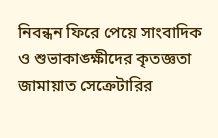নিবন্ধন ফিরে পেয়ে সাংবাদিক ও শুভাকাঙ্ক্ষীদের কৃতজ্ঞতা জামায়াত সেক্রেটারির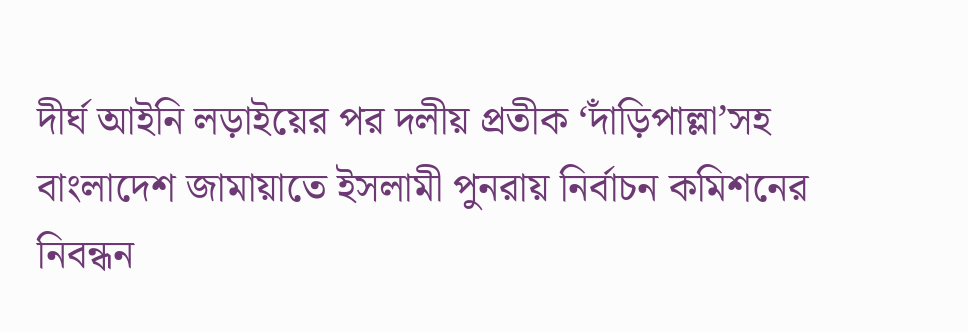দীর্ঘ আইনি লড়াইয়ের পর দলীয় প্রতীক ‘দাঁড়িপাল্লা’সহ বাংলাদেশ জামায়াতে ইসলামী পুনরায় নির্বাচন কমিশনের নিবন্ধন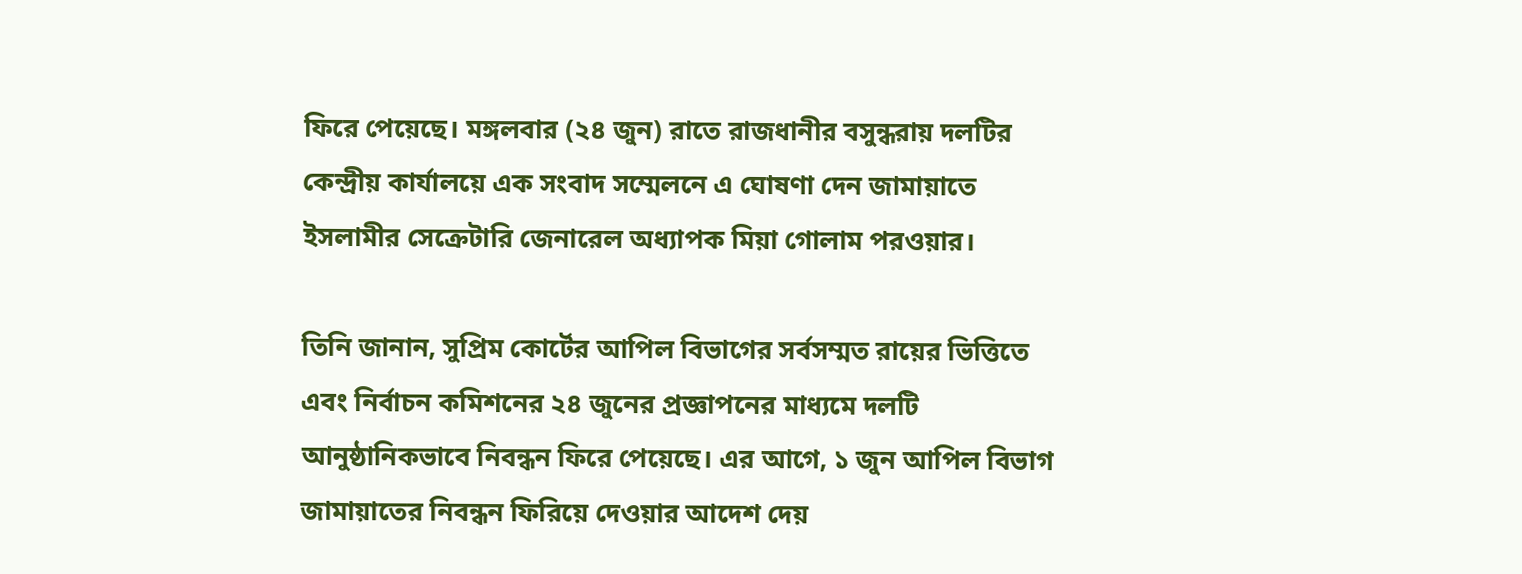ফিরে পেয়েছে। মঙ্গলবার (২৪ জুন) রাতে রাজধানীর বসুন্ধরায় দলটির কেন্দ্রীয় কার্যালয়ে এক সংবাদ সম্মেলনে এ ঘোষণা দেন জামায়াতে ইসলামীর সেক্রেটারি জেনারেল অধ্যাপক মিয়া গোলাম পরওয়ার।

তিনি জানান, সুপ্রিম কোর্টের আপিল বিভাগের সর্বসম্মত রায়ের ভিত্তিতে এবং নির্বাচন কমিশনের ২৪ জুনের প্রজ্ঞাপনের মাধ্যমে দলটি আনুষ্ঠানিকভাবে নিবন্ধন ফিরে পেয়েছে। এর আগে, ১ জুন আপিল বিভাগ জামায়াতের নিবন্ধন ফিরিয়ে দেওয়ার আদেশ দেয়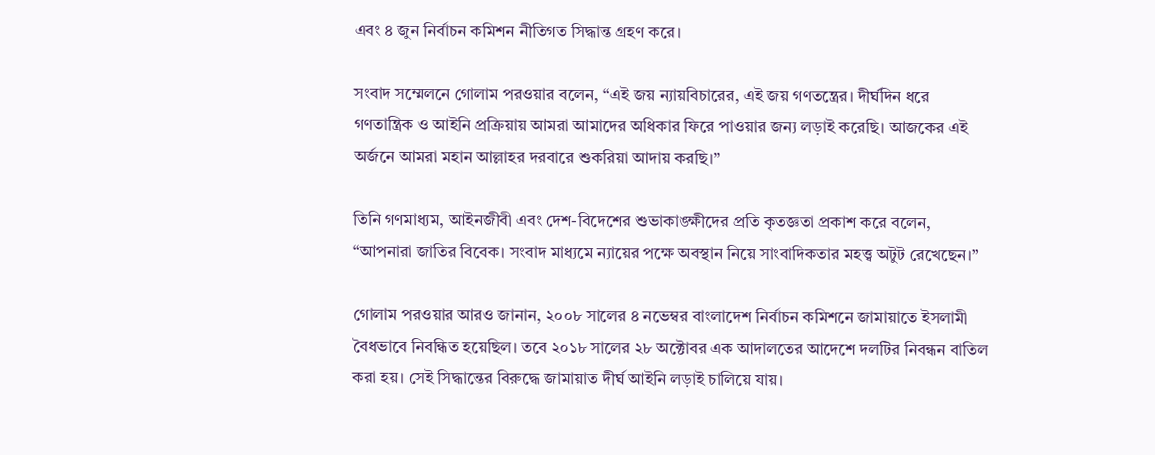এবং ৪ জুন নির্বাচন কমিশন নীতিগত সিদ্ধান্ত গ্রহণ করে।

সংবাদ সম্মেলনে গোলাম পরওয়ার বলেন, “এই জয় ন্যায়বিচারের, এই জয় গণতন্ত্রের। দীর্ঘদিন ধরে গণতান্ত্রিক ও আইনি প্রক্রিয়ায় আমরা আমাদের অধিকার ফিরে পাওয়ার জন্য লড়াই করেছি। আজকের এই অর্জনে আমরা মহান আল্লাহর দরবারে শুকরিয়া আদায় করছি।”

তিনি গণমাধ্যম, আইনজীবী এবং দেশ-বিদেশের শুভাকাঙ্ক্ষীদের প্রতি কৃতজ্ঞতা প্রকাশ করে বলেন, “আপনারা জাতির বিবেক। সংবাদ মাধ্যমে ন্যায়ের পক্ষে অবস্থান নিয়ে সাংবাদিকতার মহত্ত্ব অটুট রেখেছেন।”

গোলাম পরওয়ার আরও জানান, ২০০৮ সালের ৪ নভেম্বর বাংলাদেশ নির্বাচন কমিশনে জামায়াতে ইসলামী বৈধভাবে নিবন্ধিত হয়েছিল। তবে ২০১৮ সালের ২৮ অক্টোবর এক আদালতের আদেশে দলটির নিবন্ধন বাতিল করা হয়। সেই সিদ্ধান্তের বিরুদ্ধে জামায়াত দীর্ঘ আইনি লড়াই চালিয়ে যায়।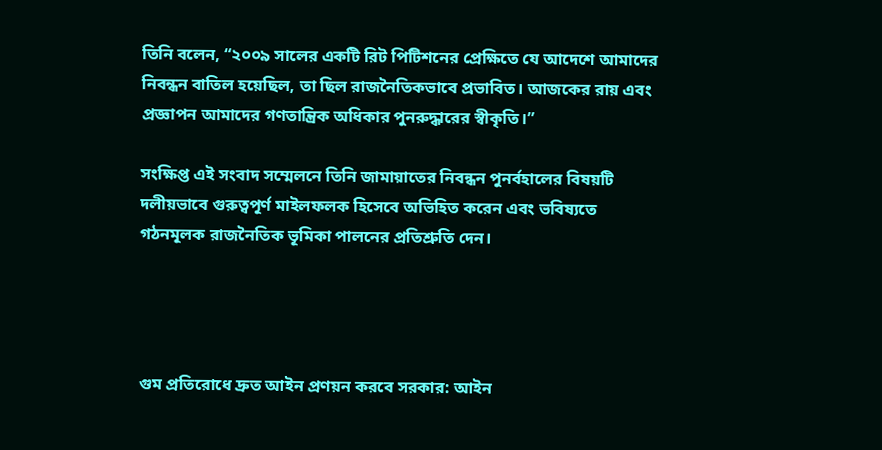তিনি বলেন, “২০০৯ সালের একটি রিট পিটিশনের প্রেক্ষিতে যে আদেশে আমাদের নিবন্ধন বাতিল হয়েছিল, তা ছিল রাজনৈতিকভাবে প্রভাবিত। আজকের রায় এবং প্রজ্ঞাপন আমাদের গণতান্ত্রিক অধিকার পুনরুদ্ধারের স্বীকৃতি।”

সংক্ষিপ্ত এই সংবাদ সম্মেলনে তিনি জামায়াতের নিবন্ধন পুনর্বহালের বিষয়টি দলীয়ভাবে গুরুত্বপূর্ণ মাইলফলক হিসেবে অভিহিত করেন এবং ভবিষ্যতে গঠনমূলক রাজনৈতিক ভূমিকা পালনের প্রতিশ্রুতি দেন।




গুম প্রতিরোধে দ্রুত আইন প্রণয়ন করবে সরকার: আইন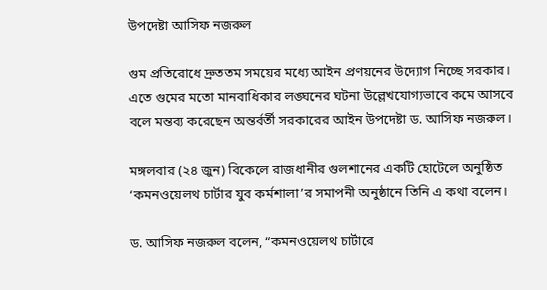উপদেষ্টা আসিফ নজরুল

গুম প্রতিরোধে দ্রুততম সময়ের মধ্যে আইন প্রণয়নের উদ্যোগ নিচ্ছে সরকার। এতে গুমের মতো মানবাধিকার লঙ্ঘনের ঘটনা উল্লেখযোগ্যভাবে কমে আসবে বলে মন্তব্য করেছেন অন্তর্বর্তী সরকারের আইন উপদেষ্টা ড. আসিফ নজরুল।

মঙ্গলবার (২৪ জুন) বিকেলে রাজধানীর গুলশানের একটি হোটেলে অনুষ্ঠিত ‘কমনওয়েলথ চার্টার যুব কর্মশালা’র সমাপনী অনুষ্ঠানে তিনি এ কথা বলেন।

ড. আসিফ নজরুল বলেন, “কমনওয়েলথ চার্টারে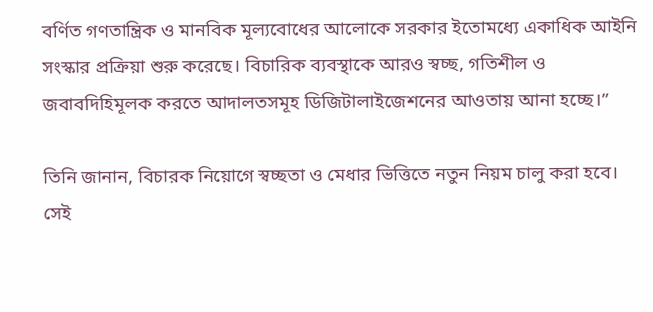বর্ণিত গণতান্ত্রিক ও মানবিক মূল্যবোধের আলোকে সরকার ইতোমধ্যে একাধিক আইনি সংস্কার প্রক্রিয়া শুরু করেছে। বিচারিক ব্যবস্থাকে আরও স্বচ্ছ, গতিশীল ও জবাবদিহিমূলক করতে আদালতসমূহ ডিজিটালাইজেশনের আওতায় আনা হচ্ছে।”

তিনি জানান, বিচারক নিয়োগে স্বচ্ছতা ও মেধার ভিত্তিতে নতুন নিয়ম চালু করা হবে। সেই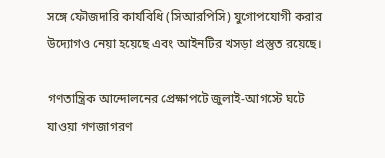সঙ্গে ফৌজদারি কার্যবিধি (সিআরপিসি) যুগোপযোগী করার উদ্যোগও নেয়া হয়েছে এবং আইনটির খসড়া প্রস্তুত রয়েছে।

গণতান্ত্রিক আন্দোলনের প্রেক্ষাপটে জুলাই-আগস্টে ঘটে যাওয়া গণজাগরণ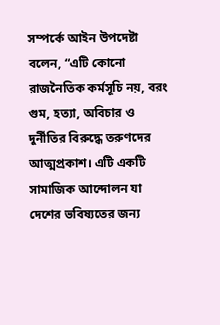সম্পর্কে আইন উপদেষ্টা বলেন, “এটি কোনো রাজনৈতিক কর্মসূচি নয়, বরং গুম, হত্যা, অবিচার ও দুর্নীতির বিরুদ্ধে তরুণদের আত্মপ্রকাশ। এটি একটি সামাজিক আন্দোলন যা দেশের ভবিষ্যতের জন্য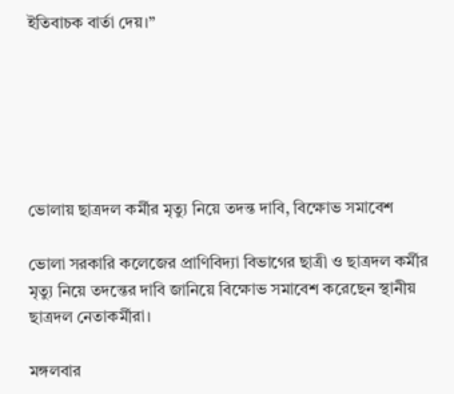ইতিবাচক বার্তা দেয়।”






ভোলায় ছাত্রদল কর্মীর মৃত্যু নিয়ে তদন্ত দাবি, বিক্ষোভ সমাবেশ

ভোলা সরকারি কলেজের প্রাণিবিদ্যা বিভাগের ছাত্রী ও ছাত্রদল কর্মীর মৃত্যু নিয়ে তদন্তের দাবি জানিয়ে বিক্ষোভ সমাবেশ করেছেন স্থানীয় ছাত্রদল নেতাকর্মীরা।

মঙ্গলবার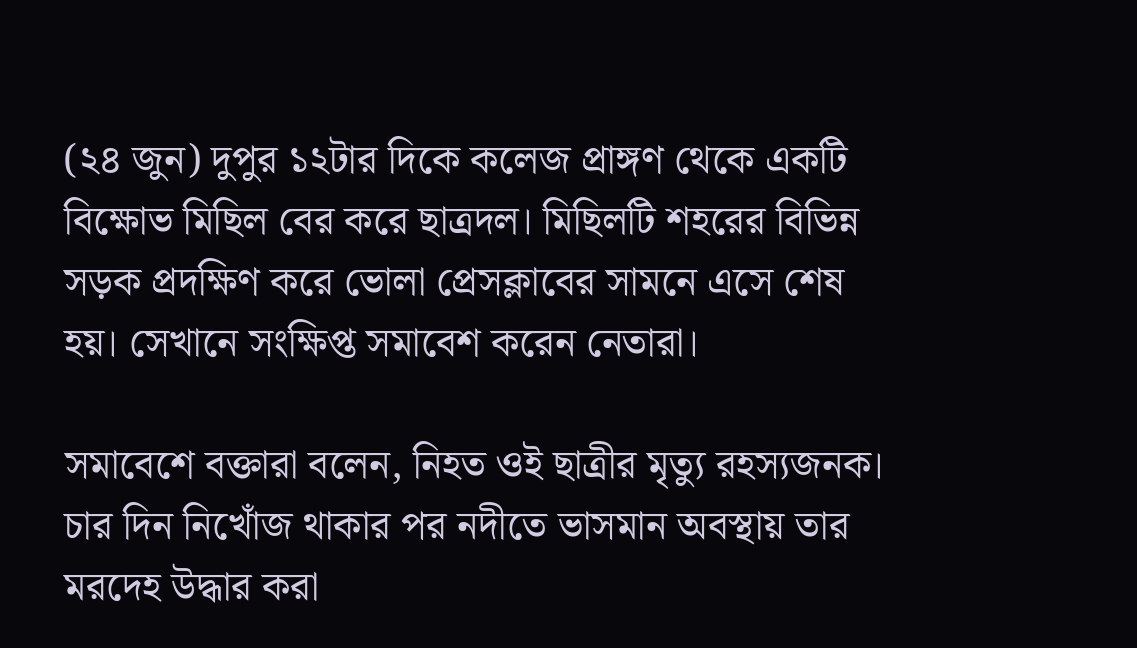(২৪ জুন) দুপুর ১২টার দিকে কলেজ প্রাঙ্গণ থেকে একটি বিক্ষোভ মিছিল বের করে ছাত্রদল। মিছিলটি শহরের বিভিন্ন সড়ক প্রদক্ষিণ করে ভোলা প্রেসক্লাবের সামনে এসে শেষ হয়। সেখানে সংক্ষিপ্ত সমাবেশ করেন নেতারা।

সমাবেশে বক্তারা বলেন, নিহত ওই ছাত্রীর মৃত্যু রহস্যজনক। চার দিন নিখোঁজ থাকার পর নদীতে ভাসমান অবস্থায় তার মরদেহ উদ্ধার করা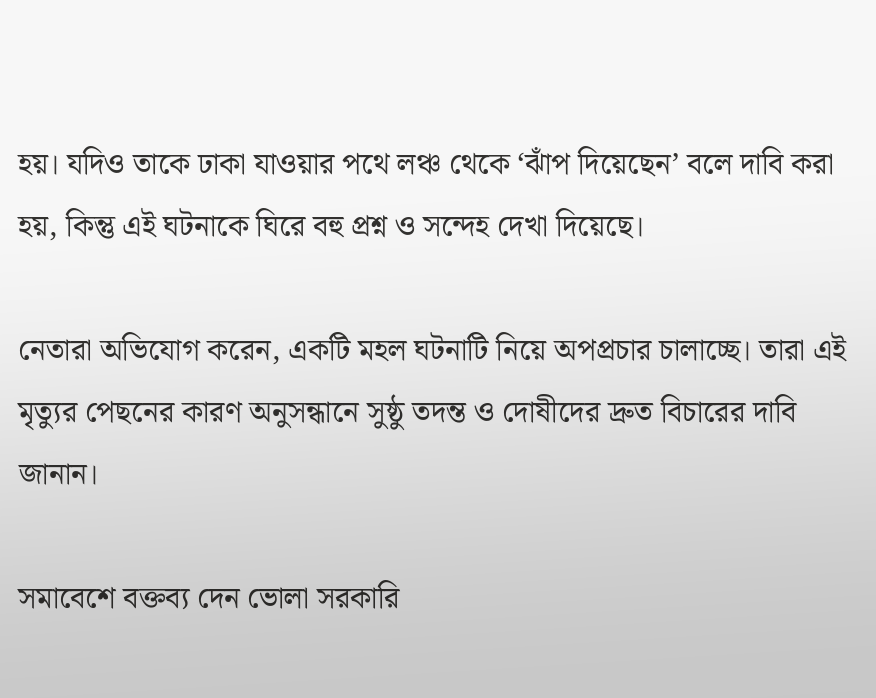হয়। যদিও তাকে ঢাকা যাওয়ার পথে লঞ্চ থেকে ‘ঝাঁপ দিয়েছেন’ বলে দাবি করা হয়, কিন্তু এই ঘটনাকে ঘিরে বহু প্রশ্ন ও সন্দেহ দেখা দিয়েছে।

নেতারা অভিযোগ করেন, একটি মহল ঘটনাটি নিয়ে অপপ্রচার চালাচ্ছে। তারা এই মৃত্যুর পেছনের কারণ অনুসন্ধানে সুষ্ঠু তদন্ত ও দোষীদের দ্রুত বিচারের দাবি জানান।

সমাবেশে বক্তব্য দেন ভোলা সরকারি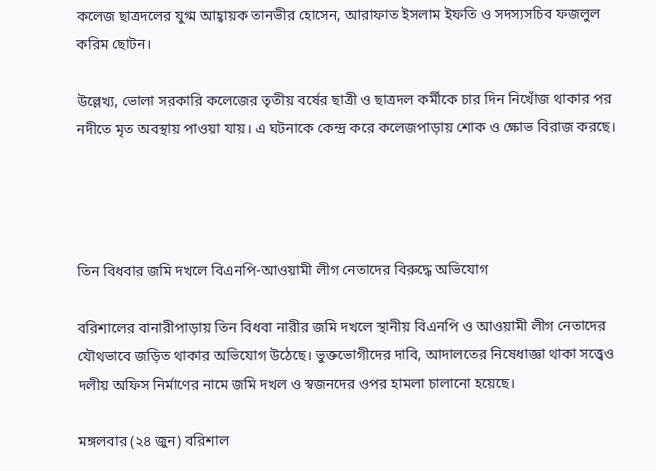কলেজ ছাত্রদলের যুগ্ম আহ্বায়ক তানভীর হোসেন, আরাফাত ইসলাম ইফতি ও সদস্যসচিব ফজলুল করিম ছোটন।

উল্লেখ্য, ভোলা সরকারি কলেজের তৃতীয় বর্ষের ছাত্রী ও ছাত্রদল কর্মীকে চার দিন নিখোঁজ থাকার পর নদীতে মৃত অবস্থায় পাওয়া যায়। এ ঘটনাকে কেন্দ্র করে কলেজপাড়ায় শোক ও ক্ষোভ বিরাজ করছে।




তিন বিধবার জমি দখলে বিএনপি-আওয়ামী লীগ নেতাদের বিরুদ্ধে অভিযোগ

বরিশালের বানারীপাড়ায় তিন বিধবা নারীর জমি দখলে স্থানীয় বিএনপি ও আওয়ামী লীগ নেতাদের যৌথভাবে জড়িত থাকার অভিযোগ উঠেছে। ভুক্তভোগীদের দাবি, আদালতের নিষেধাজ্ঞা থাকা সত্ত্বেও দলীয় অফিস নির্মাণের নামে জমি দখল ও স্বজনদের ওপর হামলা চালানো হয়েছে।

মঙ্গলবার (২৪ জুন) বরিশাল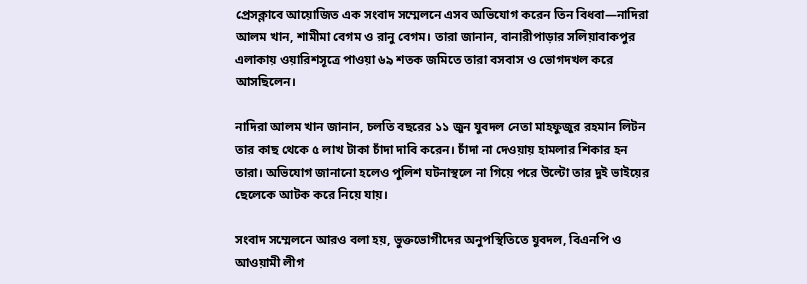প্রেসক্লাবে আয়োজিত এক সংবাদ সম্মেলনে এসব অভিযোগ করেন তিন বিধবা—নাদিরা আলম খান, শামীমা বেগম ও রানু বেগম। তারা জানান, বানারীপাড়ার সলিয়াবাকপুর এলাকায় ওয়ারিশসূত্রে পাওয়া ৬৯ শতক জমিতে তারা বসবাস ও ভোগদখল করে আসছিলেন।

নাদিরা আলম খান জানান, চলতি বছরের ১১ জুন যুবদল নেতা মাহফুজুর রহমান লিটন তার কাছ থেকে ৫ লাখ টাকা চাঁদা দাবি করেন। চাঁদা না দেওয়ায় হামলার শিকার হন তারা। অভিযোগ জানানো হলেও পুলিশ ঘটনাস্থলে না গিয়ে পরে উল্টো তার দুই ভাইয়ের ছেলেকে আটক করে নিয়ে যায়।

সংবাদ সম্মেলনে আরও বলা হয়, ভুক্তভোগীদের অনুপস্থিতিতে যুবদল, বিএনপি ও আওয়ামী লীগ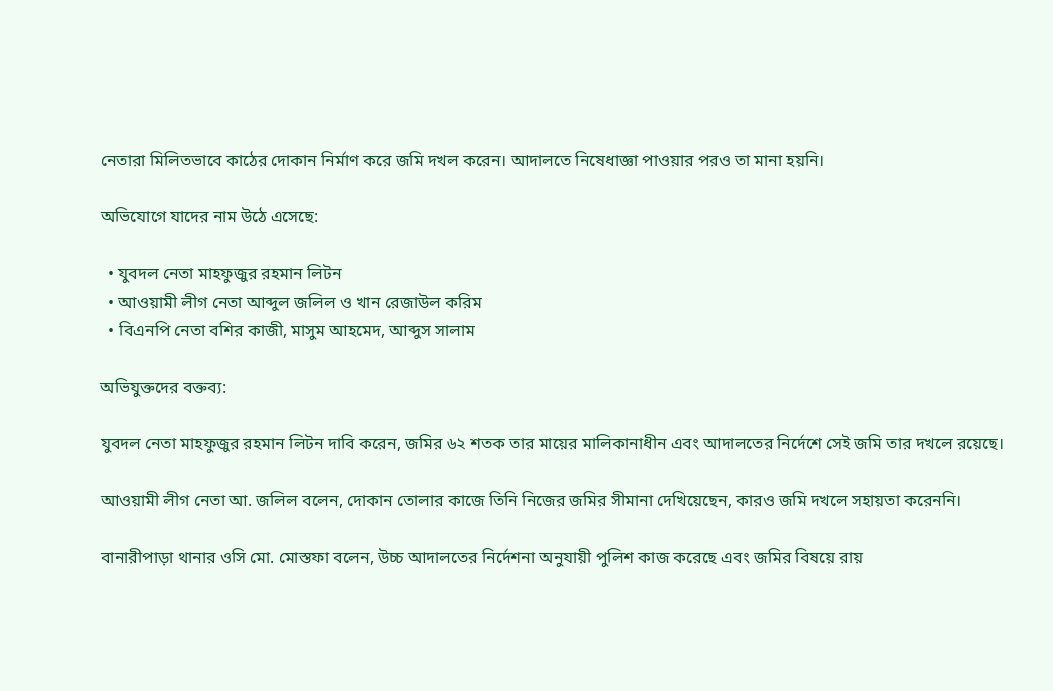নেতারা মিলিতভাবে কাঠের দোকান নির্মাণ করে জমি দখল করেন। আদালতে নিষেধাজ্ঞা পাওয়ার পরও তা মানা হয়নি।

অভিযোগে যাদের নাম উঠে এসেছে:

  • যুবদল নেতা মাহফুজুর রহমান লিটন
  • আওয়ামী লীগ নেতা আব্দুল জলিল ও খান রেজাউল করিম
  • বিএনপি নেতা বশির কাজী, মাসুম আহমেদ, আব্দুস সালাম

অভিযুক্তদের বক্তব্য:

যুবদল নেতা মাহফুজুর রহমান লিটন দাবি করেন, জমির ৬২ শতক তার মায়ের মালিকানাধীন এবং আদালতের নির্দেশে সেই জমি তার দখলে রয়েছে।

আওয়ামী লীগ নেতা আ. জলিল বলেন, দোকান তোলার কাজে তিনি নিজের জমির সীমানা দেখিয়েছেন, কারও জমি দখলে সহায়তা করেননি।

বানারীপাড়া থানার ওসি মো. মোস্তফা বলেন, উচ্চ আদালতের নির্দেশনা অনুযায়ী পুলিশ কাজ করেছে এবং জমির বিষয়ে রায়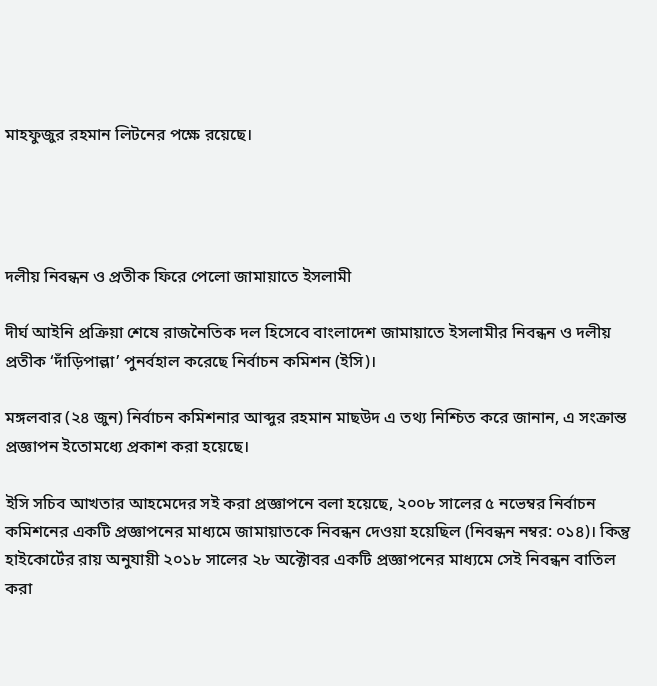মাহফুজুর রহমান লিটনের পক্ষে রয়েছে।




দলীয় নিবন্ধন ও প্রতীক ফিরে পেলো জামায়াতে ইসলামী

দীর্ঘ আইনি প্রক্রিয়া শেষে রাজনৈতিক দল হিসেবে বাংলাদেশ জামায়াতে ইসলামীর নিবন্ধন ও দলীয় প্রতীক ‘দাঁড়িপাল্লা’ পুনর্বহাল করেছে নির্বাচন কমিশন (ইসি)।

মঙ্গলবার (২৪ জুন) নির্বাচন কমিশনার আব্দুর রহমান মাছউদ এ তথ্য নিশ্চিত করে জানান, এ সংক্রান্ত প্রজ্ঞাপন ইতোমধ্যে প্রকাশ করা হয়েছে।

ইসি সচিব আখতার আহমেদের সই করা প্রজ্ঞাপনে বলা হয়েছে, ২০০৮ সালের ৫ নভেম্বর নির্বাচন কমিশনের একটি প্রজ্ঞাপনের মাধ্যমে জামায়াতকে নিবন্ধন দেওয়া হয়েছিল (নিবন্ধন নম্বর: ০১৪)। কিন্তু হাইকোর্টের রায় অনুযায়ী ২০১৮ সালের ২৮ অক্টোবর একটি প্রজ্ঞাপনের মাধ্যমে সেই নিবন্ধন বাতিল করা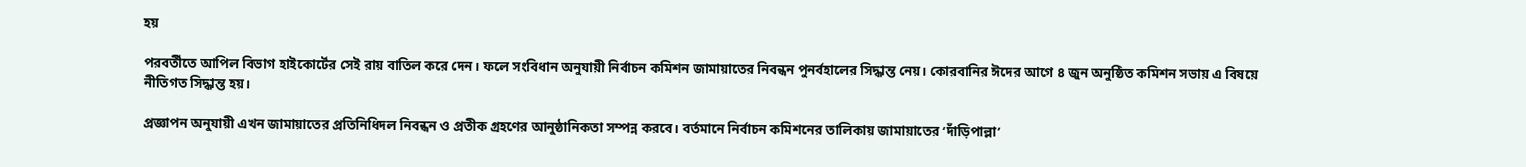হয়

পরবর্তীতে আপিল বিভাগ হাইকোর্টের সেই রায় বাতিল করে দেন। ফলে সংবিধান অনুযায়ী নির্বাচন কমিশন জামায়াতের নিবন্ধন পুনর্বহালের সিদ্ধান্ত নেয়। কোরবানির ঈদের আগে ৪ জুন অনুষ্ঠিত কমিশন সভায় এ বিষয়ে নীতিগত সিদ্ধান্ত হয়।

প্রজ্ঞাপন অনুযায়ী এখন জামায়াতের প্রতিনিধিদল নিবন্ধন ও প্রতীক গ্রহণের আনুষ্ঠানিকতা সম্পন্ন করবে। বর্তমানে নির্বাচন কমিশনের তালিকায় জামায়াতের ‘দাঁড়িপাল্লা’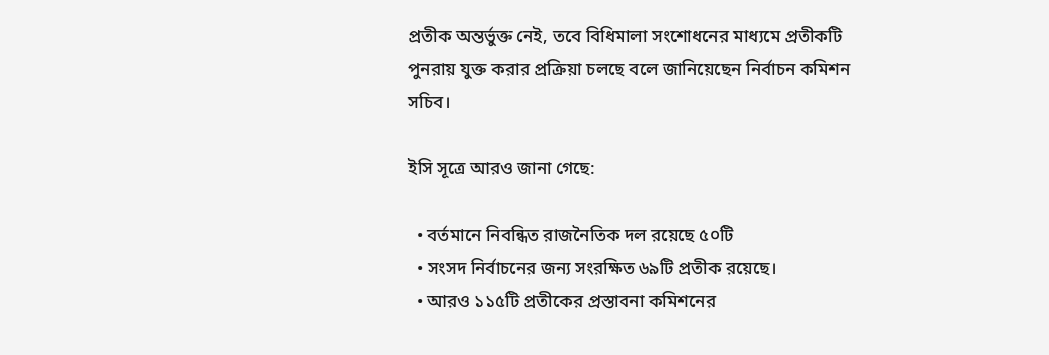প্রতীক অন্তর্ভুক্ত নেই, তবে বিধিমালা সংশোধনের মাধ্যমে প্রতীকটি পুনরায় যুক্ত করার প্রক্রিয়া চলছে বলে জানিয়েছেন নির্বাচন কমিশন সচিব।

ইসি সূত্রে আরও জানা গেছে:

  • বর্তমানে নিবন্ধিত রাজনৈতিক দল রয়েছে ৫০টি
  • সংসদ নির্বাচনের জন্য সংরক্ষিত ৬৯টি প্রতীক রয়েছে।
  • আরও ১১৫টি প্রতীকের প্রস্তাবনা কমিশনের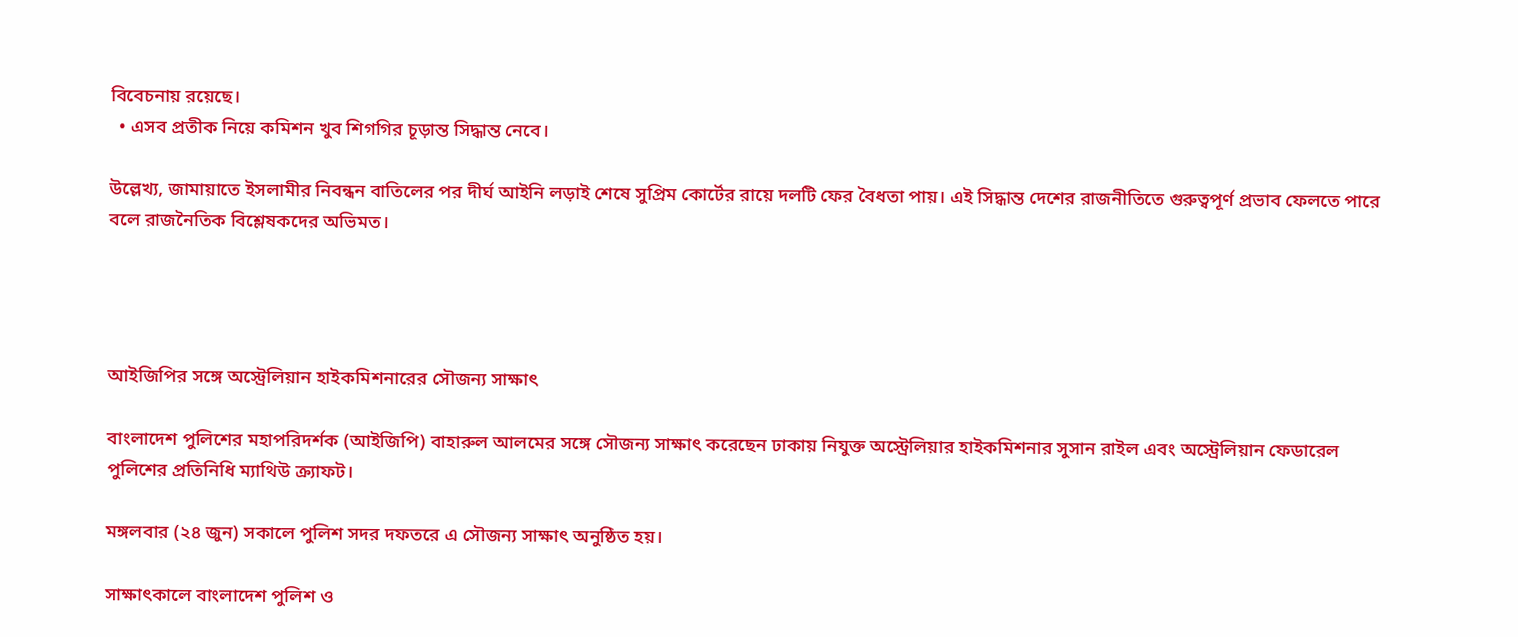বিবেচনায় রয়েছে।
  • এসব প্রতীক নিয়ে কমিশন খুব শিগগির চূড়ান্ত সিদ্ধান্ত নেবে।

উল্লেখ্য, জামায়াতে ইসলামীর নিবন্ধন বাতিলের পর দীর্ঘ আইনি লড়াই শেষে সুপ্রিম কোর্টের রায়ে দলটি ফের বৈধতা পায়। এই সিদ্ধান্ত দেশের রাজনীতিতে গুরুত্বপূর্ণ প্রভাব ফেলতে পারে বলে রাজনৈতিক বিশ্লেষকদের অভিমত।




আইজিপির সঙ্গে অস্ট্রেলিয়ান হাইকমিশনারের সৌজন্য সাক্ষাৎ

বাংলাদেশ পুলিশের মহাপরিদর্শক (আইজিপি) বাহারুল আলমের সঙ্গে সৌজন্য সাক্ষাৎ করেছেন ঢাকায় নিযুক্ত অস্ট্রেলিয়ার হাইকমিশনার সুসান রাইল এবং অস্ট্রেলিয়ান ফেডারেল পুলিশের প্রতিনিধি ম্যাথিউ ক্র্যাফট।

মঙ্গলবার (২৪ জুন) সকালে পুলিশ সদর দফতরে এ সৌজন্য সাক্ষাৎ অনুষ্ঠিত হয়।

সাক্ষাৎকালে বাংলাদেশ পুলিশ ও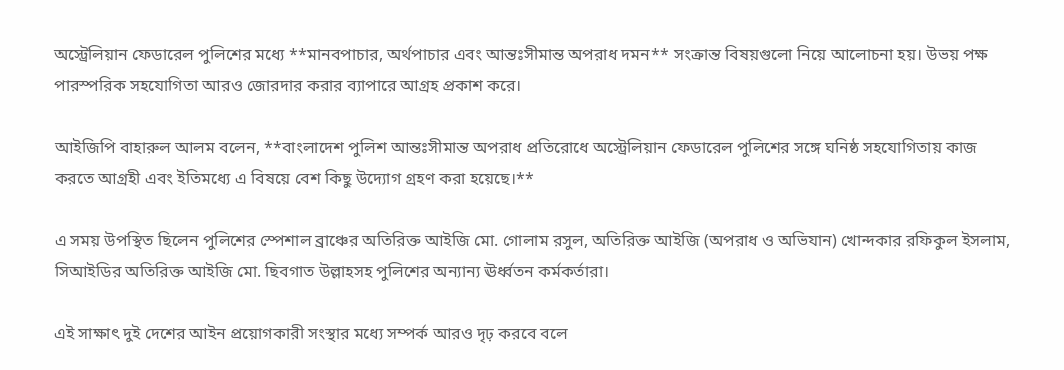অস্ট্রেলিয়ান ফেডারেল পুলিশের মধ্যে **মানবপাচার, অর্থপাচার এবং আন্তঃসীমান্ত অপরাধ দমন** সংক্রান্ত বিষয়গুলো নিয়ে আলোচনা হয়। উভয় পক্ষ পারস্পরিক সহযোগিতা আরও জোরদার করার ব্যাপারে আগ্রহ প্রকাশ করে।

আইজিপি বাহারুল আলম বলেন, **বাংলাদেশ পুলিশ আন্তঃসীমান্ত অপরাধ প্রতিরোধে অস্ট্রেলিয়ান ফেডারেল পুলিশের সঙ্গে ঘনিষ্ঠ সহযোগিতায় কাজ করতে আগ্রহী এবং ইতিমধ্যে এ বিষয়ে বেশ কিছু উদ্যোগ গ্রহণ করা হয়েছে।**

এ সময় উপস্থিত ছিলেন পুলিশের স্পেশাল ব্রাঞ্চের অতিরিক্ত আইজি মো. গোলাম রসুল, অতিরিক্ত আইজি (অপরাধ ও অভিযান) খোন্দকার রফিকুল ইসলাম, সিআইডির অতিরিক্ত আইজি মো. ছিবগাত উল্লাহসহ পুলিশের অন্যান্য ঊর্ধ্বতন কর্মকর্তারা।

এই সাক্ষাৎ দুই দেশের আইন প্রয়োগকারী সংস্থার মধ্যে সম্পর্ক আরও দৃঢ় করবে বলে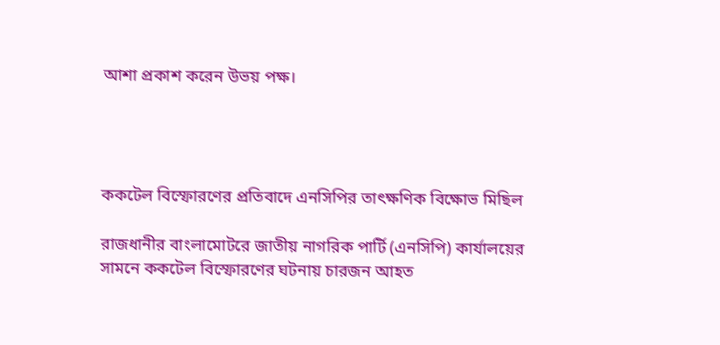আশা প্রকাশ করেন উভয় পক্ষ।




ককটেল বিস্ফোরণের প্রতিবাদে এনসিপির তাৎক্ষণিক বিক্ষোভ মিছিল

রাজধানীর বাংলামোটরে জাতীয় নাগরিক পার্টি (এনসিপি) কার্যালয়ের সামনে ককটেল বিস্ফোরণের ঘটনায় চারজন আহত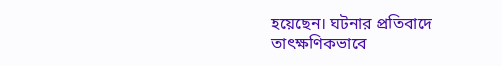হয়েছেন। ঘটনার প্রতিবাদে তাৎক্ষণিকভাবে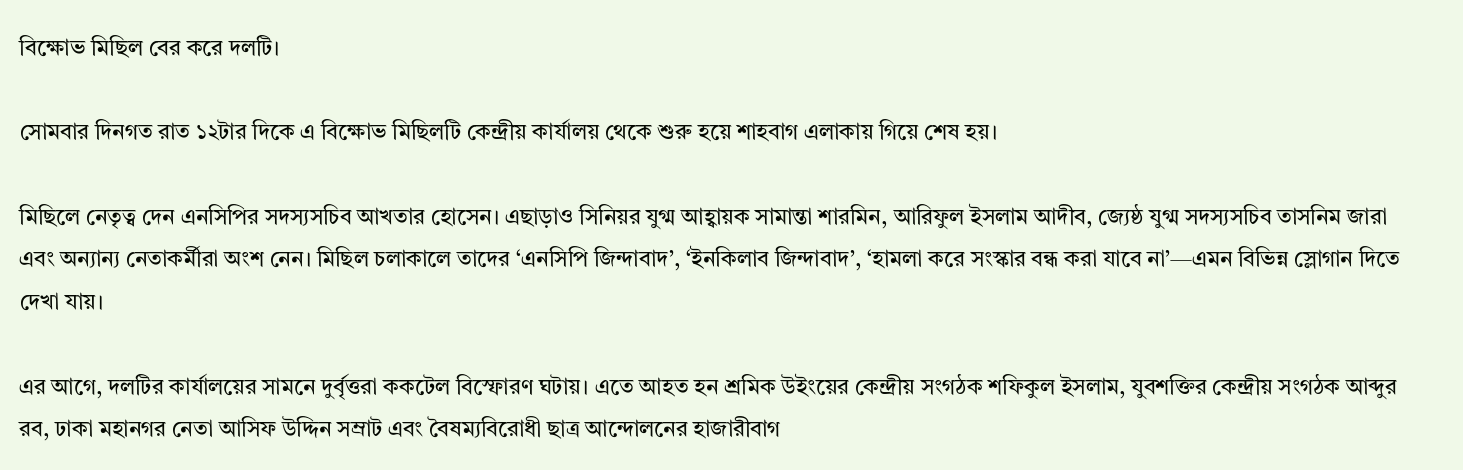বিক্ষোভ মিছিল বের করে দলটি।

সোমবার দিনগত রাত ১২টার দিকে এ বিক্ষোভ মিছিলটি কেন্দ্রীয় কার্যালয় থেকে শুরু হয়ে শাহবাগ এলাকায় গিয়ে শেষ হয়।

মিছিলে নেতৃত্ব দেন এনসিপির সদস্যসচিব আখতার হোসেন। এছাড়াও সিনিয়র যুগ্ম আহ্বায়ক সামান্তা শারমিন, আরিফুল ইসলাম আদীব, জ্যেষ্ঠ যুগ্ম সদস্যসচিব তাসনিম জারা এবং অন্যান্য নেতাকর্মীরা অংশ নেন। মিছিল চলাকালে তাদের ‘এনসিপি জিন্দাবাদ’, ‘ইনকিলাব জিন্দাবাদ’, ‘হামলা করে সংস্কার বন্ধ করা যাবে না’—এমন বিভিন্ন স্লোগান দিতে দেখা যায়।

এর আগে, দলটির কার্যালয়ের সামনে দুর্বৃত্তরা ককটেল বিস্ফোরণ ঘটায়। এতে আহত হন শ্রমিক উইংয়ের কেন্দ্রীয় সংগঠক শফিকুল ইসলাম, যুবশক্তির কেন্দ্রীয় সংগঠক আব্দুর রব, ঢাকা মহানগর নেতা আসিফ উদ্দিন সম্রাট এবং বৈষম্যবিরোধী ছাত্র আন্দোলনের হাজারীবাগ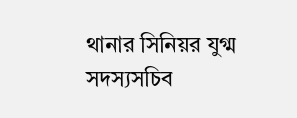থানার সিনিয়র যুগ্ম সদস্যসচিব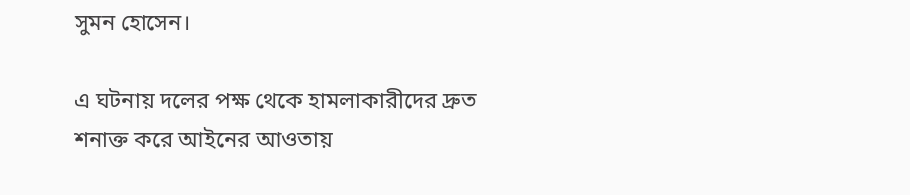সুমন হোসেন।

এ ঘটনায় দলের পক্ষ থেকে হামলাকারীদের দ্রুত শনাক্ত করে আইনের আওতায়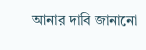আনার দাবি জানানো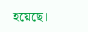হয়েছে।